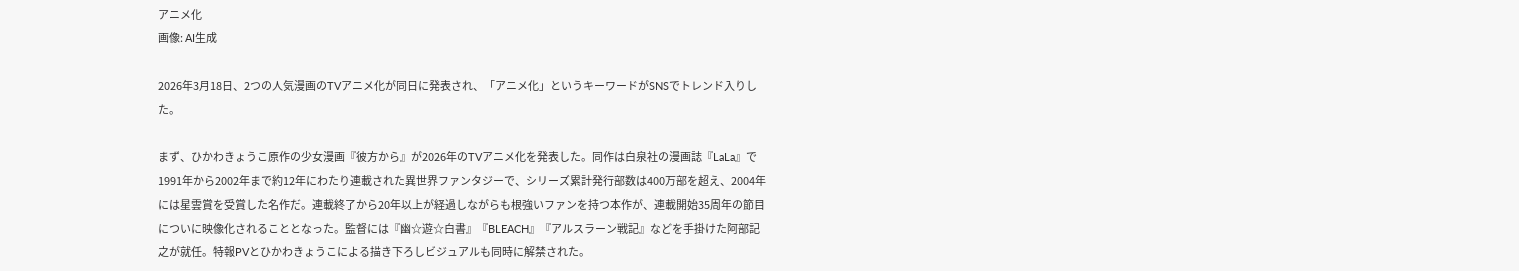アニメ化
画像: AI生成

2026年3月18日、2つの人気漫画のTVアニメ化が同日に発表され、「アニメ化」というキーワードがSNSでトレンド入りした。

まず、ひかわきょうこ原作の少女漫画『彼方から』が2026年のTVアニメ化を発表した。同作は白泉社の漫画誌『LaLa』で1991年から2002年まで約12年にわたり連載された異世界ファンタジーで、シリーズ累計発行部数は400万部を超え、2004年には星雲賞を受賞した名作だ。連載終了から20年以上が経過しながらも根強いファンを持つ本作が、連載開始35周年の節目についに映像化されることとなった。監督には『幽☆遊☆白書』『BLEACH』『アルスラーン戦記』などを手掛けた阿部記之が就任。特報PVとひかわきょうこによる描き下ろしビジュアルも同時に解禁された。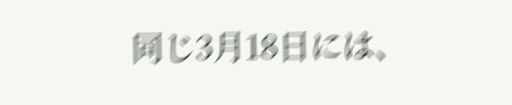同じ3月18日には、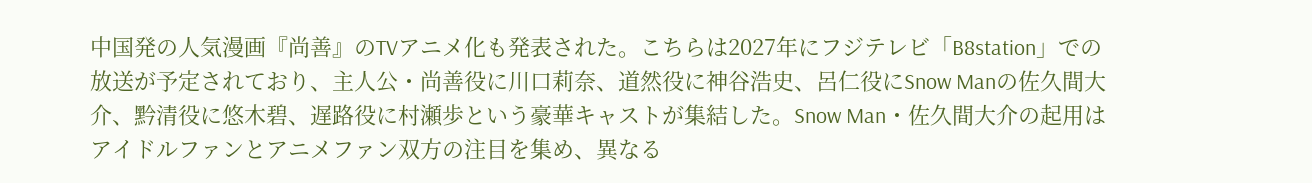中国発の人気漫画『尚善』のTVアニメ化も発表された。こちらは2027年にフジテレビ「B8station」での放送が予定されており、主人公・尚善役に川口莉奈、道然役に神谷浩史、呂仁役にSnow Manの佐久間大介、黔清役に悠木碧、遅路役に村瀬歩という豪華キャストが集結した。Snow Man・佐久間大介の起用はアイドルファンとアニメファン双方の注目を集め、異なる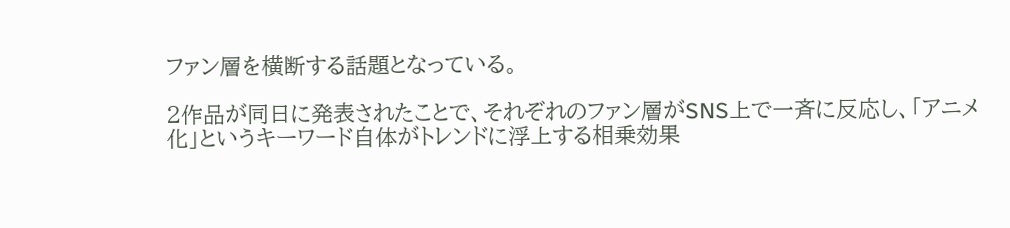ファン層を横断する話題となっている。

2作品が同日に発表されたことで、それぞれのファン層がSNS上で一斉に反応し、「アニメ化」というキーワード自体がトレンドに浮上する相乗効果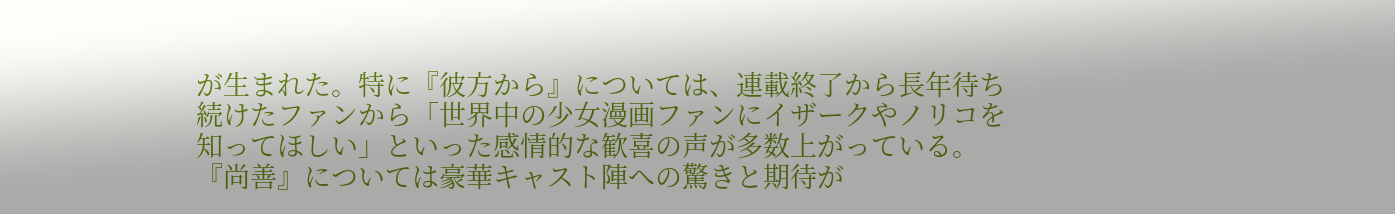が生まれた。特に『彼方から』については、連載終了から長年待ち続けたファンから「世界中の少女漫画ファンにイザークやノリコを知ってほしい」といった感情的な歓喜の声が多数上がっている。『尚善』については豪華キャスト陣への驚きと期待が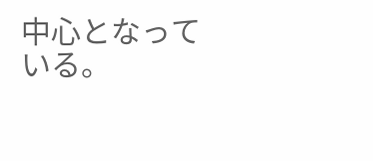中心となっている。